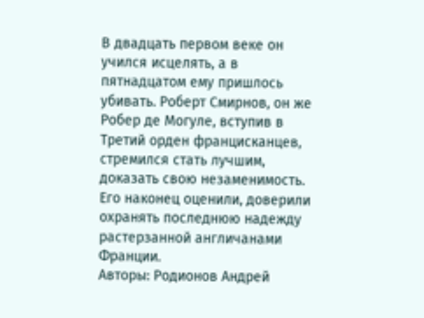В двадцать первом веке он учился исцелять, а в пятнадцатом ему пришлось убивать. Роберт Смирнов, он же Робер де Могуле, вступив в Третий орден францисканцев, стремился стать лучшим, доказать свою незаменимость. Его наконец оценили, доверили охранять последнюю надежду растерзанной англичанами Франции.
Авторы: Родионов Андрей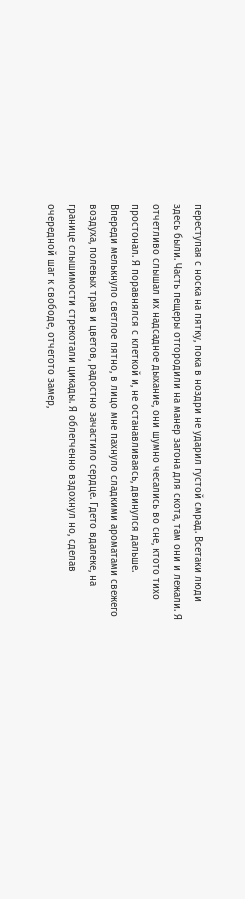переступая с носка на пятку, пока в ноздри не ударил густой смрад. Всетаки люди здесь были. Часть пещеры отгородили на манер загона для скота, там они и лежали. Я отчетливо слышал их надсадное дыхание, они шумно чесались во сне, ктото тихо простонал. Я поравнялся с клеткой и, не останавливаясь, двинулся дальше.
Впереди мелькнуло светлое пятно, в лицо мне пахнуло сладкими ароматами свежего воздуха, полевых трав и цветов, радостно зачастило сердце. Гдето вдалеке, на границе слышимости стрекотали цикады. Я облегченно вздохнул но, сделав очередной шаг к свободе, отчегото замер,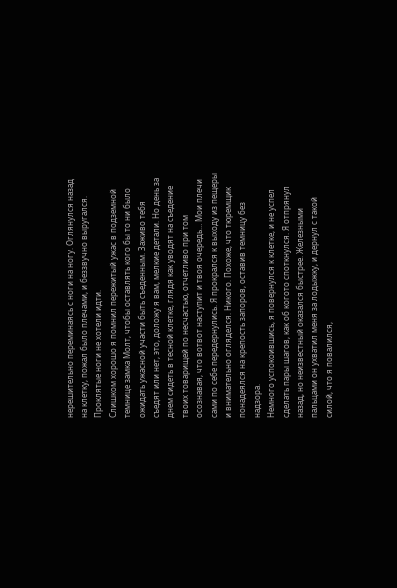нерешительно переминаясь с ноги на ногу. Оглянулся назад на клетку, пожал было плечами, и беззвучно выругался. Проклятые ноги не хотели идти.
Слишком хорошо я помнил пережитый ужас в подземной темнице замка Молт, чтобы оставлять кого бы то ни было ожидать ужасной участи быть съеденным. Заживо тебя съедят или нет, это, доложу я вам, мелкие детали. Но день за днем сидеть в тесной клетке, глядя как уводят на съедение твоих товарищей по несчастью, отчетливо при том осознавая, что вотвот наступит и твоя очередь… Мои плечи сами по себе передернулись. Я прокрался к выходу из пещеры и внимательно огляделся. Никого. Похоже, что тюремщик понадеялся на крепость запоров, оставив темницу без надзора.
Немного успокоившись, я повернулся к клетке, и не успел сделать пары шагов, как об когото споткнулся. Я отпрянул назад, но неизвестный оказался быстрее. Железными пальцами он ухватил меня за лодыжку, и дернул с такой силой, что я повалился,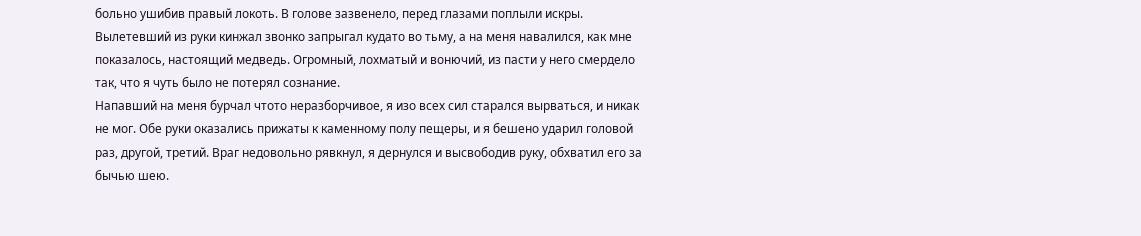больно ушибив правый локоть. В голове зазвенело, перед глазами поплыли искры. Вылетевший из руки кинжал звонко запрыгал кудато во тьму, а на меня навалился, как мне показалось, настоящий медведь. Огромный, лохматый и вонючий, из пасти у него смердело так, что я чуть было не потерял сознание.
Напавший на меня бурчал чтото неразборчивое, я изо всех сил старался вырваться, и никак не мог. Обе руки оказались прижаты к каменному полу пещеры, и я бешено ударил головой раз, другой, третий. Враг недовольно рявкнул, я дернулся и высвободив руку, обхватил его за бычью шею.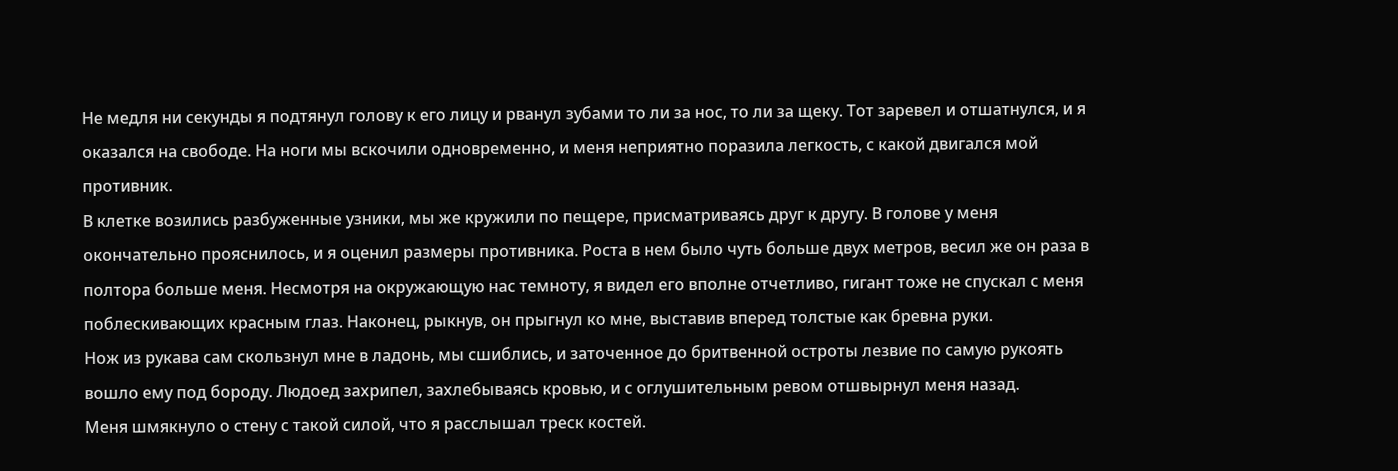Не медля ни секунды я подтянул голову к его лицу и рванул зубами то ли за нос, то ли за щеку. Тот заревел и отшатнулся, и я оказался на свободе. На ноги мы вскочили одновременно, и меня неприятно поразила легкость, с какой двигался мой противник.
В клетке возились разбуженные узники, мы же кружили по пещере, присматриваясь друг к другу. В голове у меня окончательно прояснилось, и я оценил размеры противника. Роста в нем было чуть больше двух метров, весил же он раза в полтора больше меня. Несмотря на окружающую нас темноту, я видел его вполне отчетливо, гигант тоже не спускал с меня поблескивающих красным глаз. Наконец, рыкнув, он прыгнул ко мне, выставив вперед толстые как бревна руки.
Нож из рукава сам скользнул мне в ладонь, мы сшиблись, и заточенное до бритвенной остроты лезвие по самую рукоять вошло ему под бороду. Людоед захрипел, захлебываясь кровью, и с оглушительным ревом отшвырнул меня назад.
Меня шмякнуло о стену с такой силой, что я расслышал треск костей.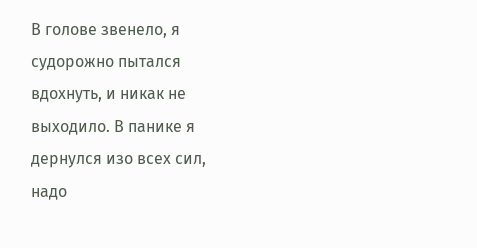В голове звенело, я судорожно пытался вдохнуть, и никак не выходило. В панике я дернулся изо всех сил, надо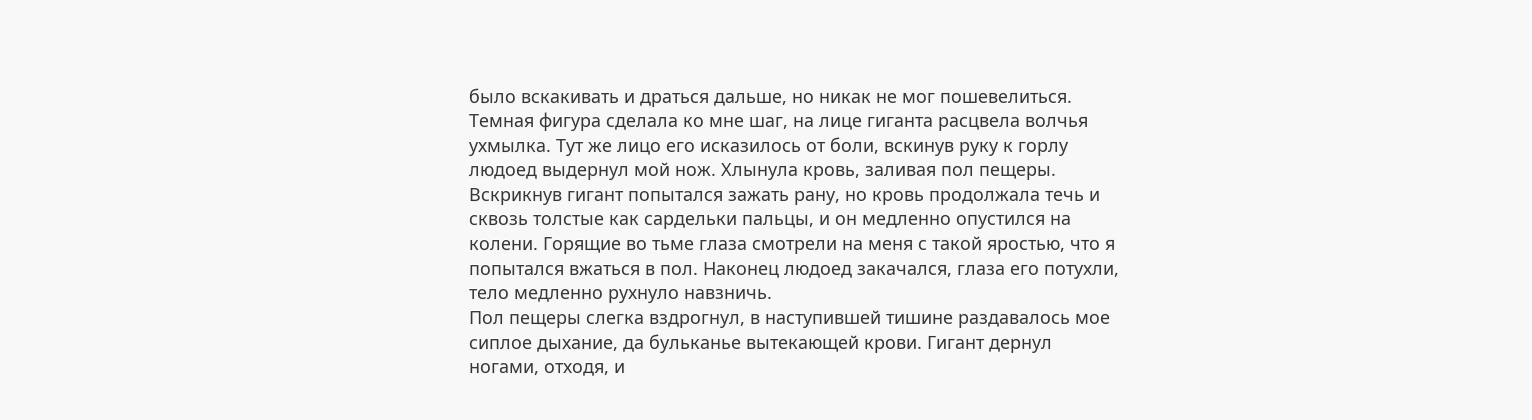было вскакивать и драться дальше, но никак не мог пошевелиться.
Темная фигура сделала ко мне шаг, на лице гиганта расцвела волчья ухмылка. Тут же лицо его исказилось от боли, вскинув руку к горлу людоед выдернул мой нож. Хлынула кровь, заливая пол пещеры. Вскрикнув гигант попытался зажать рану, но кровь продолжала течь и сквозь толстые как сардельки пальцы, и он медленно опустился на колени. Горящие во тьме глаза смотрели на меня с такой яростью, что я попытался вжаться в пол. Наконец людоед закачался, глаза его потухли, тело медленно рухнуло навзничь.
Пол пещеры слегка вздрогнул, в наступившей тишине раздавалось мое сиплое дыхание, да бульканье вытекающей крови. Гигант дернул ногами, отходя, и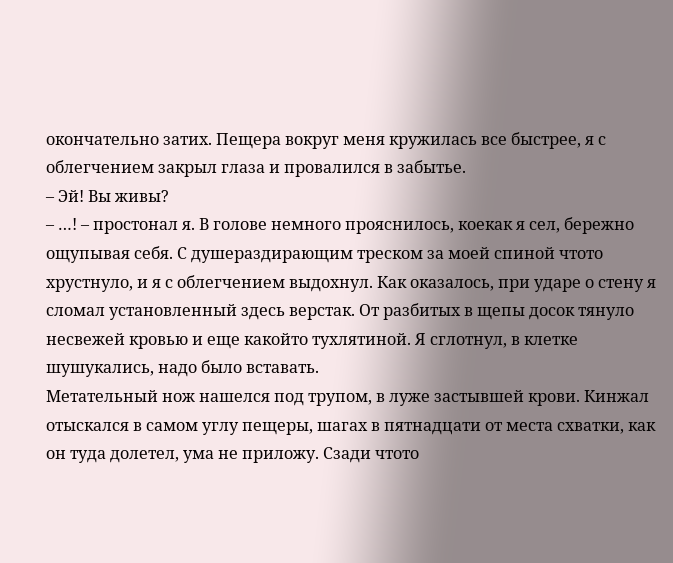окончательно затих. Пещера вокруг меня кружилась все быстрее, я с облегчением закрыл глаза и провалился в забытье.
– Эй! Вы живы?
– …! – простонал я. В голове немного прояснилось, коекак я сел, бережно ощупывая себя. С душераздирающим треском за моей спиной чтото хрустнуло, и я с облегчением выдохнул. Как оказалось, при ударе о стену я сломал установленный здесь верстак. От разбитых в щепы досок тянуло несвежей кровью и еще какойто тухлятиной. Я сглотнул, в клетке шушукались, надо было вставать.
Метательный нож нашелся под трупом, в луже застывшей крови. Кинжал отыскался в самом углу пещеры, шагах в пятнадцати от места схватки, как он туда долетел, ума не приложу. Сзади чтото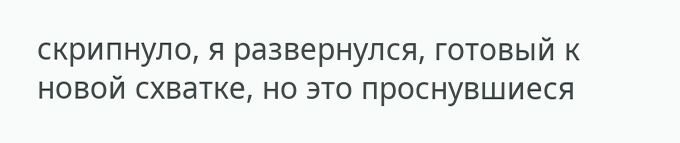скрипнуло, я развернулся, готовый к новой схватке, но это проснувшиеся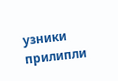узники прилипли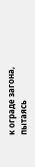к ограде загона, пытаясь